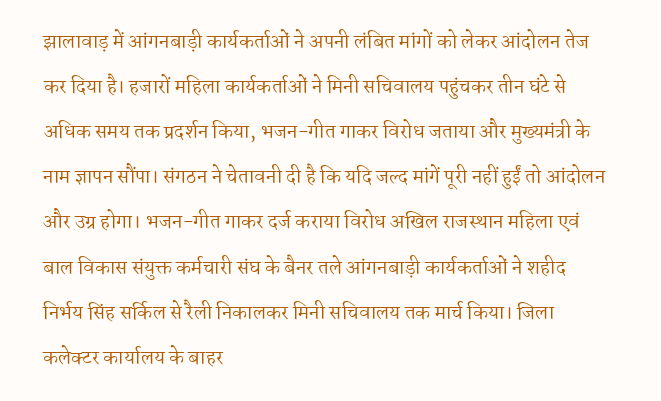झालावाड़ में आंगनबाड़ी कार्यकर्ताओं ने अपनी लंबित मांगों को लेकर आंदोलन तेज कर दिया है। हजारों महिला कार्यकर्ताओं ने मिनी सचिवालय पहुंचकर तीन घंटे से अधिक समय तक प्रदर्शन किया, भजन-गीत गाकर विरोध जताया और मुख्यमंत्री के नाम ज्ञापन सौंपा। संगठन ने चेतावनी दी है कि यदि जल्द मांगें पूरी नहीं हुईं तो आंदोलन और उग्र होगा। भजन-गीत गाकर दर्ज कराया विरोध अखिल राजस्थान महिला एवं बाल विकास संयुक्त कर्मचारी संघ के बैनर तले आंगनबाड़ी कार्यकर्ताओं ने शहीद निर्भय सिंह सर्किल से रैली निकालकर मिनी सचिवालय तक मार्च किया। जिला कलेक्टर कार्यालय के बाहर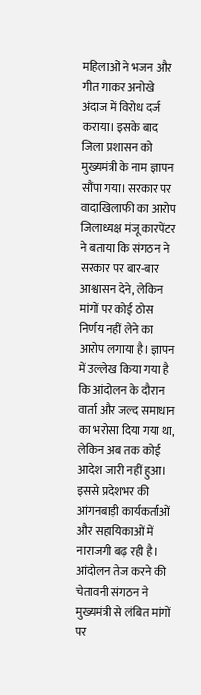महिलाओं ने भजन और गीत गाकर अनोखे अंदाज में विरोध दर्ज कराया। इसके बाद जिला प्रशासन को मुख्यमंत्री के नाम ज्ञापन सौंपा गया। सरकार पर वादाखिलाफी का आरोप जिलाध्यक्ष मंजू कारपेंटर ने बताया कि संगठन ने सरकार पर बार-बार आश्वासन देने, लेकिन मांगों पर कोई ठोस निर्णय नहीं लेने का आरोप लगाया है। ज्ञापन में उल्लेख किया गया है कि आंदोलन के दौरान वार्ता और जल्द समाधान का भरोसा दिया गया था, लेकिन अब तक कोई आदेश जारी नहीं हुआ। इससे प्रदेशभर की आंगनबाड़ी कार्यकर्ताओं और सहायिकाओं में नाराजगी बढ़ रही है। आंदोलन तेज करने की चेतावनी संगठन ने मुख्यमंत्री से लंबित मांगों पर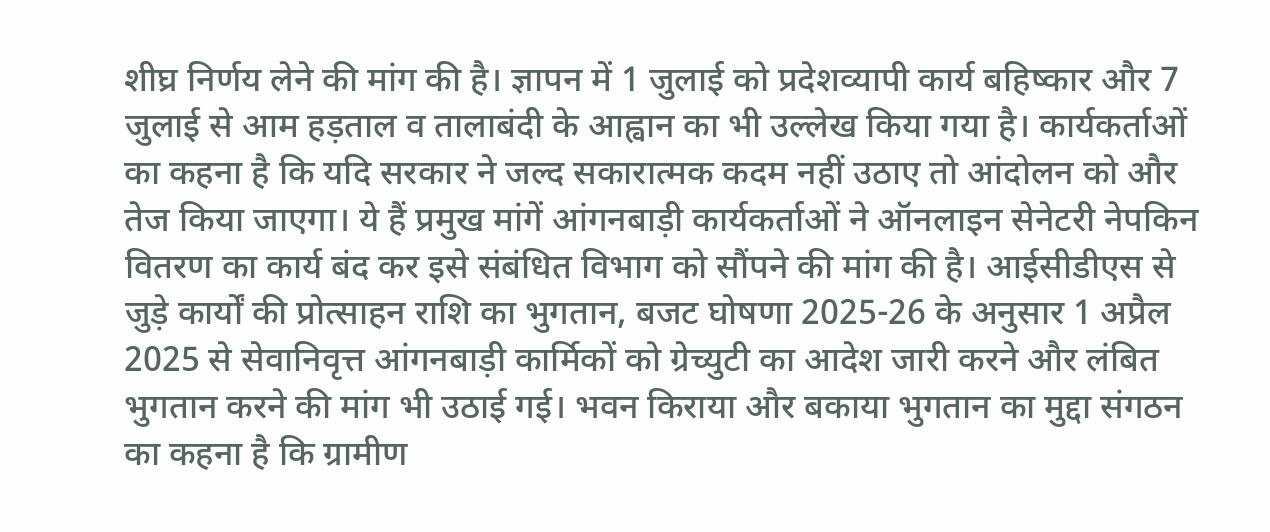शीघ्र निर्णय लेने की मांग की है। ज्ञापन में 1 जुलाई को प्रदेशव्यापी कार्य बहिष्कार और 7 जुलाई से आम हड़ताल व तालाबंदी के आह्वान का भी उल्लेख किया गया है। कार्यकर्ताओं का कहना है कि यदि सरकार ने जल्द सकारात्मक कदम नहीं उठाए तो आंदोलन को और तेज किया जाएगा। ये हैं प्रमुख मांगें आंगनबाड़ी कार्यकर्ताओं ने ऑनलाइन सेनेटरी नेपकिन वितरण का कार्य बंद कर इसे संबंधित विभाग को सौंपने की मांग की है। आईसीडीएस से जुड़े कार्यों की प्रोत्साहन राशि का भुगतान, बजट घोषणा 2025-26 के अनुसार 1 अप्रैल 2025 से सेवानिवृत्त आंगनबाड़ी कार्मिकों को ग्रेच्युटी का आदेश जारी करने और लंबित भुगतान करने की मांग भी उठाई गई। भवन किराया और बकाया भुगतान का मुद्दा संगठन का कहना है कि ग्रामीण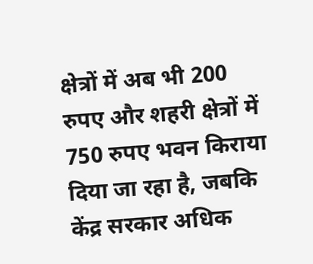क्षेत्रों में अब भी 200 रुपए और शहरी क्षेत्रों में 750 रुपए भवन किराया दिया जा रहा है, जबकि केंद्र सरकार अधिक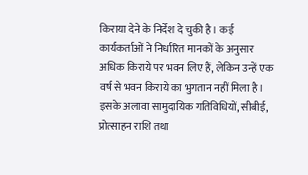किराया देने के निर्देश दे चुकी है। कई कार्यकर्ताओं ने निर्धारित मानकों के अनुसार अधिक किराये पर भवन लिए हैं, लेकिन उन्हें एक वर्ष से भवन किराये का भुगतान नहीं मिला है। इसके अलावा सामुदायिक गतिविधियों, सीबीई, प्रोत्साहन राशि तथा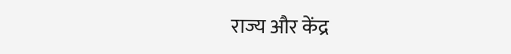राज्य और केंद्र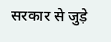सरकार से जुड़े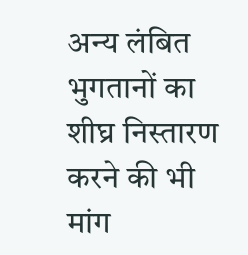अन्य लंबित भुगतानों का शीघ्र निस्तारण करने की भी मांग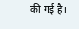की गई है।